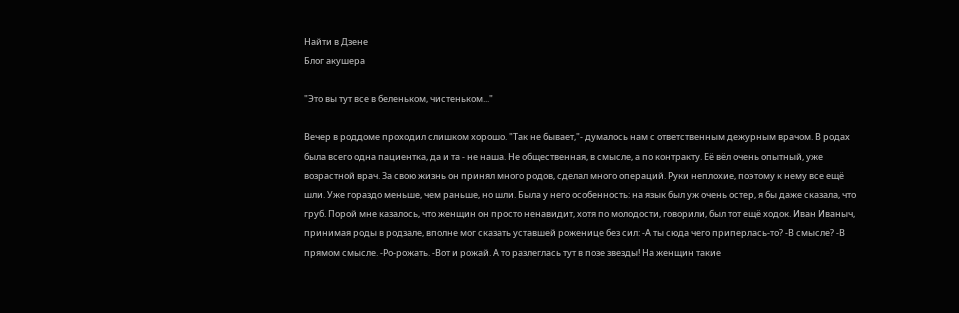Найти в Дзене
Блог акушера

"Это вы тут все в беленьком, чистеньком..."

Вечер в роддоме проходил слишком хорошо. "Так не бывает,"- думалось нам с ответственным дежурным врачом. В родах была всего одна пациентка, да и та - не наша. Не общественная, в смысле, а по контракту. Её вёл очень опытный, уже возрастной врач. За свою жизнь он принял много родов, сделал много операций. Руки неплохие, поэтому к нему все ещё шли. Уже гораздо меньше, чем раньше, но шли. Была у него особенность: на язык был уж очень остер, я бы даже сказала, что груб. Порой мне казалось, что женщин он просто ненавидит, хотя по молодости, говорили, был тот ещё ходок. Иван Иваныч, принимая роды в родзале, вполне мог сказать уставшей роженице без сил: -А ты сюда чего приперлась-то? -В смысле? -В прямом смысле. -Ро-рожать. -Вот и рожай. А то разлеглась тут в позе звезды! На женщин такие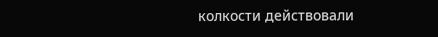колкости действовали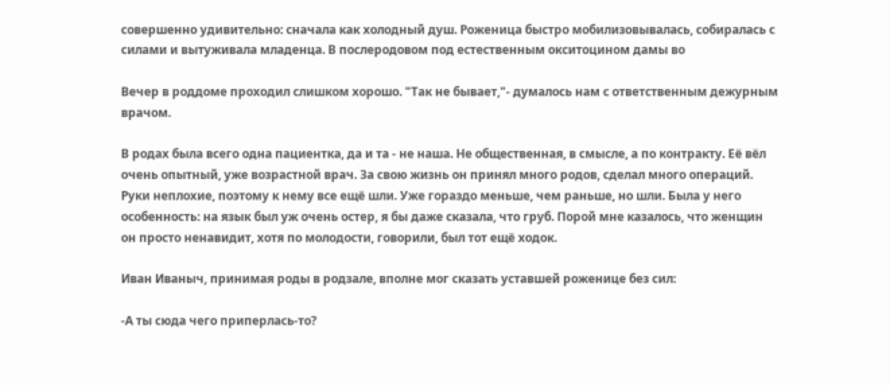совершенно удивительно: сначала как холодный душ. Роженица быстро мобилизовывалась, собиралась с силами и вытуживала младенца. В послеродовом под естественным окситоцином дамы во

Вечер в роддоме проходил слишком хорошо. "Так не бывает,"- думалось нам с ответственным дежурным врачом.

В родах была всего одна пациентка, да и та - не наша. Не общественная, в смысле, а по контракту. Её вёл очень опытный, уже возрастной врач. За свою жизнь он принял много родов, сделал много операций. Руки неплохие, поэтому к нему все ещё шли. Уже гораздо меньше, чем раньше, но шли. Была у него особенность: на язык был уж очень остер, я бы даже сказала, что груб. Порой мне казалось, что женщин он просто ненавидит, хотя по молодости, говорили, был тот ещё ходок.

Иван Иваныч, принимая роды в родзале, вполне мог сказать уставшей роженице без сил:

-А ты сюда чего приперлась-то?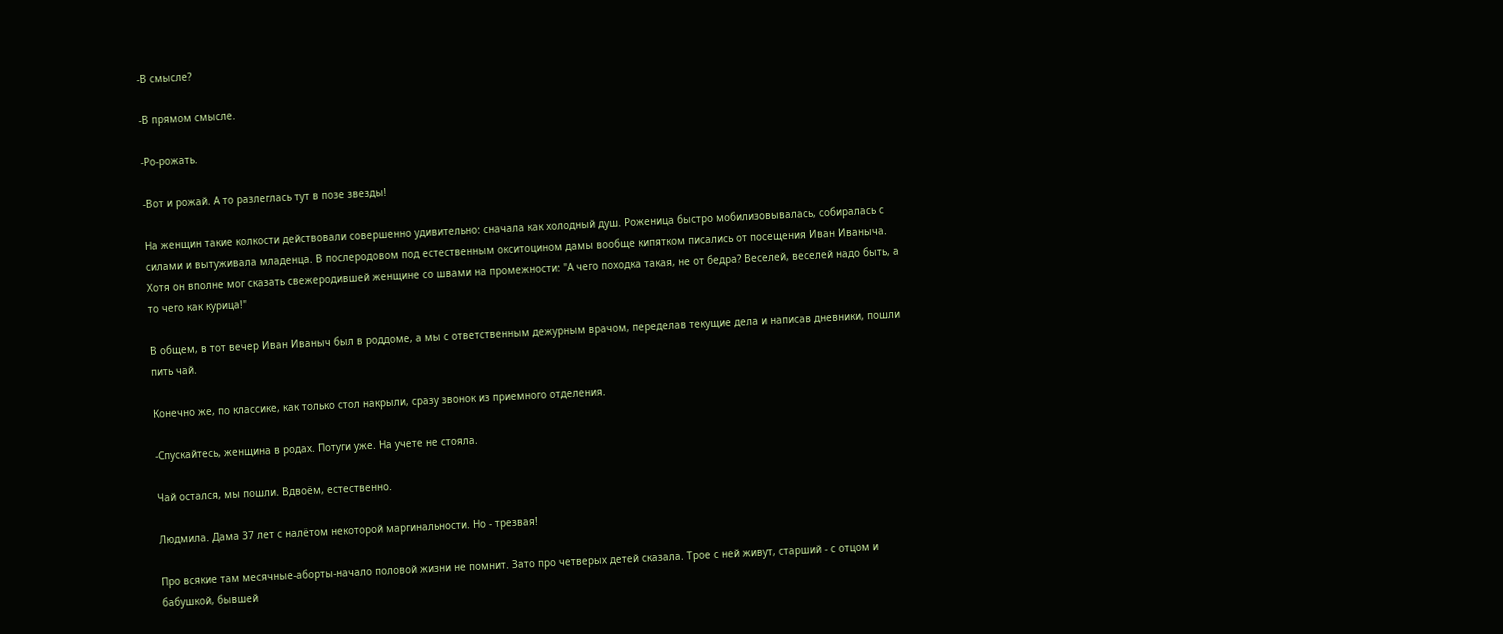-В смысле?

-В прямом смысле.

-Ро-рожать.

-Вот и рожай. А то разлеглась тут в позе звезды!

На женщин такие колкости действовали совершенно удивительно: сначала как холодный душ. Роженица быстро мобилизовывалась, собиралась с силами и вытуживала младенца. В послеродовом под естественным окситоцином дамы вообще кипятком писались от посещения Иван Иваныча. Хотя он вполне мог сказать свежеродившей женщине со швами на промежности: "А чего походка такая, не от бедра? Веселей, веселей надо быть, а то чего как курица!"

В общем, в тот вечер Иван Иваныч был в роддоме, а мы с ответственным дежурным врачом, переделав текущие дела и написав дневники, пошли пить чай.

Конечно же, по классике, как только стол накрыли, сразу звонок из приемного отделения.

-Спускайтесь, женщина в родах. Потуги уже. На учете не стояла.

Чай остался, мы пошли. Вдвоём, естественно.

Людмила. Дама 37 лет с налётом некоторой маргинальности. Но - трезвая!

Про всякие там месячные-аборты-начало половой жизни не помнит. Зато про четверых детей сказала. Трое с ней живут, старший - с отцом и бабушкой, бывшей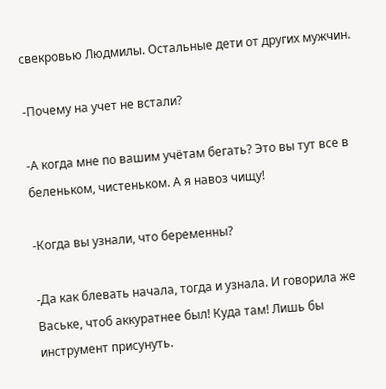свекровью Людмилы. Остальные дети от других мужчин.

-Почему на учет не встали?

-А когда мне по вашим учётам бегать? Это вы тут все в беленьком, чистеньком. А я навоз чищу!

-Когда вы узнали, что беременны?

-Да как блевать начала, тогда и узнала. И говорила же Ваське, чтоб аккуратнее был! Куда там! Лишь бы инструмент присунуть.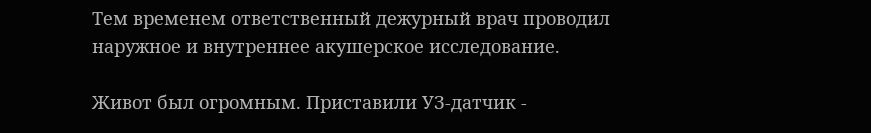Тем временем ответственный дежурный врач проводил наружное и внутреннее акушерское исследование.

Живот был огромным. Приставили УЗ-датчик -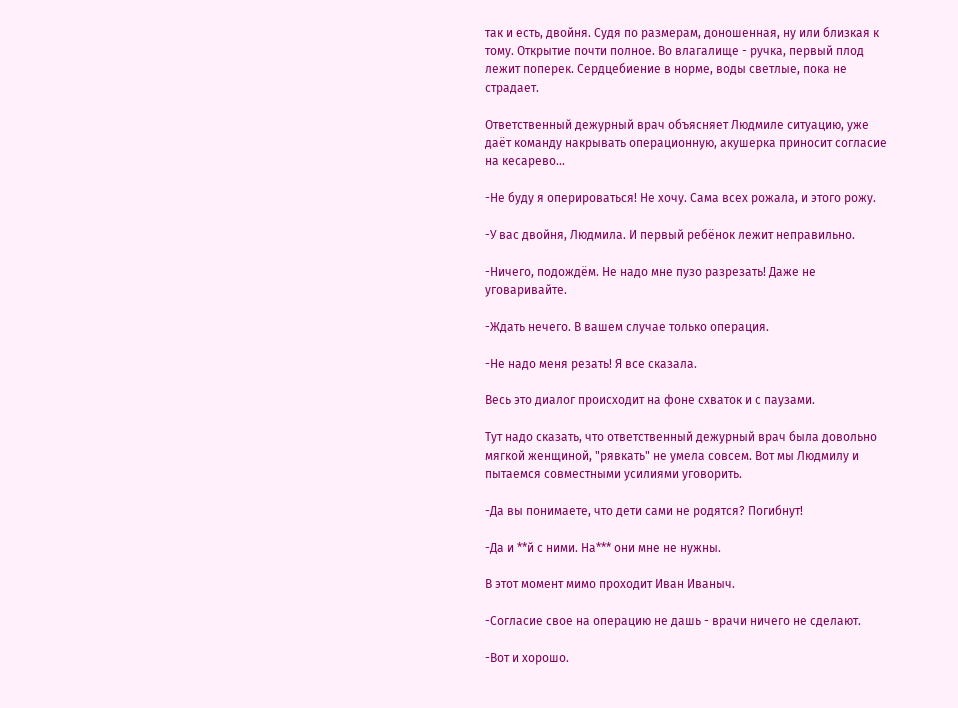так и есть, двойня. Судя по размерам, доношенная, ну или близкая к тому. Открытие почти полное. Во влагалище - ручка, первый плод лежит поперек. Сердцебиение в норме, воды светлые, пока не страдает.

Ответственный дежурный врач объясняет Людмиле ситуацию, уже даёт команду накрывать операционную, акушерка приносит согласие на кесарево...

-Не буду я оперироваться! Не хочу. Сама всех рожала, и этого рожу.

-У вас двойня, Людмила. И первый ребёнок лежит неправильно.

-Ничего, подождём. Не надо мне пузо разрезать! Даже не уговаривайте.

-Ждать нечего. В вашем случае только операция.

-Не надо меня резать! Я все сказала.

Весь это диалог происходит на фоне схваток и с паузами.

Тут надо сказать, что ответственный дежурный врач была довольно мягкой женщиной, "рявкать" не умела совсем. Вот мы Людмилу и пытаемся совместными усилиями уговорить.

-Да вы понимаете, что дети сами не родятся? Погибнут!

-Да и **й с ними. На*** они мне не нужны.

В этот момент мимо проходит Иван Иваныч.

-Согласие свое на операцию не дашь - врачи ничего не сделают.

-Вот и хорошо.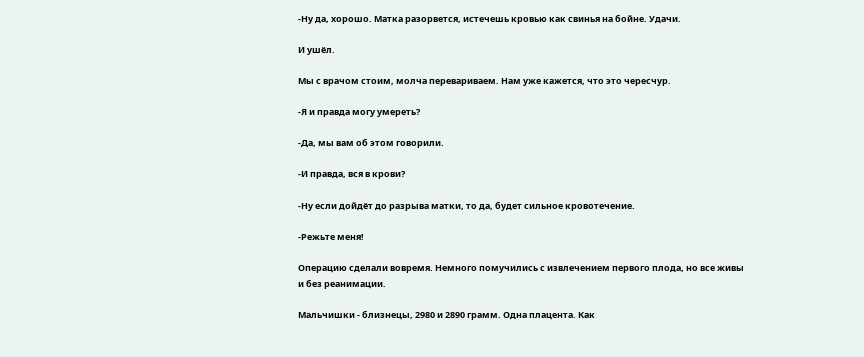-Ну да, хорошо. Матка разорвется, истечешь кровью как свинья на бойне. Удачи.

И ушёл.

Мы с врачом стоим, молча перевариваем. Нам уже кажется, что это чересчур.

-Я и правда могу умереть?

-Да, мы вам об этом говорили.

-И правда, вся в крови?

-Ну если дойдёт до разрыва матки, то да, будет сильное кровотечение.

-Режьте меня!

Операцию сделали вовремя. Немного помучились с извлечением первого плода, но все живы и без реанимации.

Мальчишки - близнецы, 2980 и 2890 грамм. Одна плацента. Как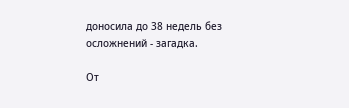доносила до 38 недель без осложнений - загадка.

От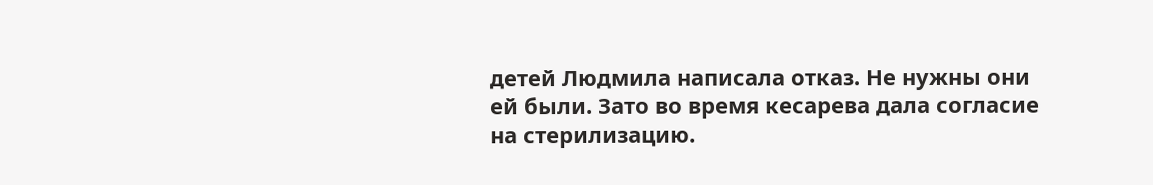детей Людмила написала отказ. Не нужны они ей были. Зато во время кесарева дала согласие на стерилизацию.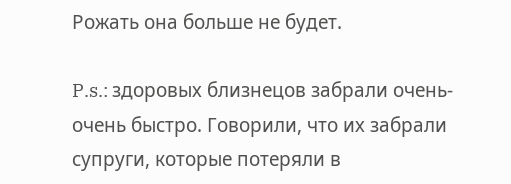Рожать она больше не будет.

P.s.: здоровых близнецов забрали очень-очень быстро. Говорили, что их забрали супруги, которые потеряли в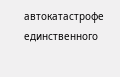автокатастрофе единственного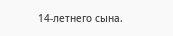14-летнего сына.